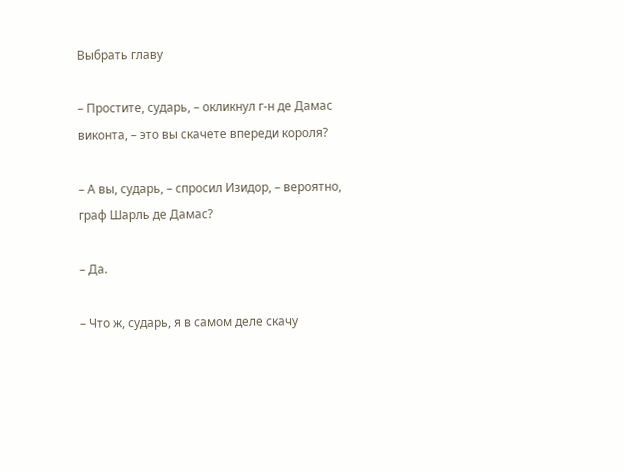Выбрать главу

– Простите, сударь, – окликнул г-н де Дамас виконта, – это вы скачете впереди короля?

– А вы, сударь, – спросил Изидор, – вероятно, граф Шарль де Дамас?

– Да.

– Что ж, сударь, я в самом деле скачу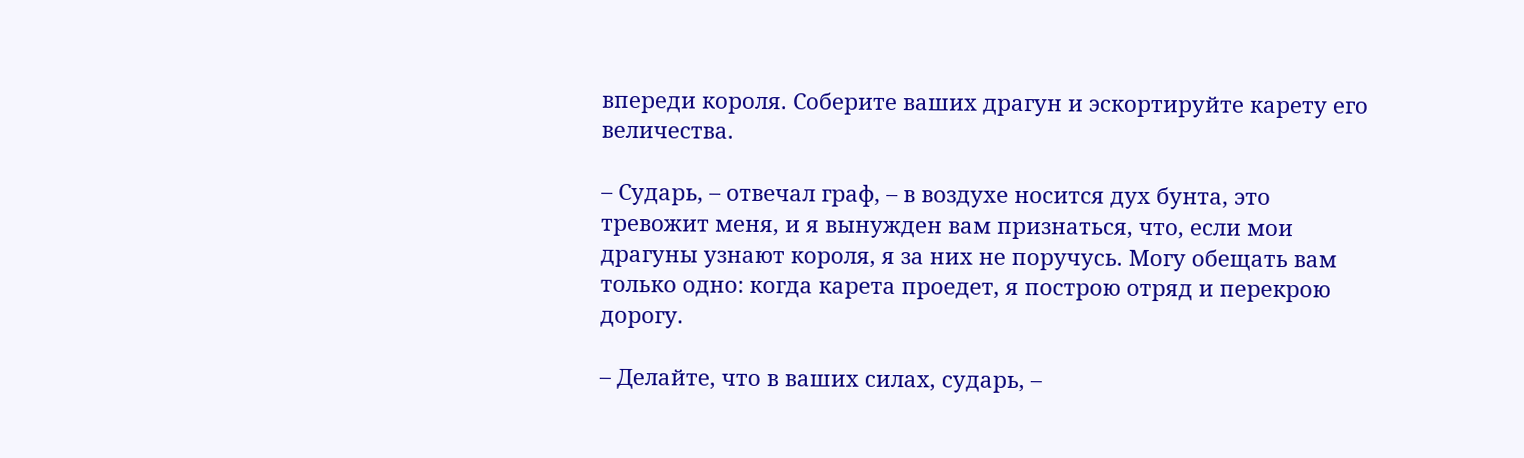впереди короля. Соберите ваших драгун и эскортируйте карету его величества.

– Сударь, – отвечал граф, – в воздухе носится дух бунта, это тревожит меня, и я вынужден вам признаться, что, если мои драгуны узнают короля, я за них не поручусь. Могу обещать вам только одно: когда карета проедет, я построю отряд и перекрою дорогу.

– Делайте, что в ваших силах, сударь, –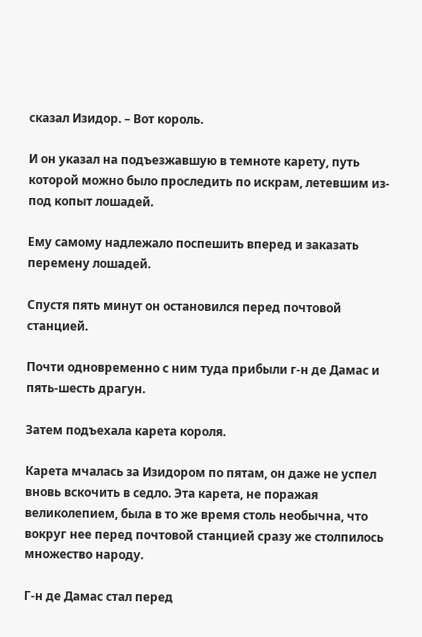сказал Изидор. – Вот король.

И он указал на подъезжавшую в темноте карету, путь которой можно было проследить по искрам, летевшим из-под копыт лошадей.

Ему самому надлежало поспешить вперед и заказать перемену лошадей.

Спустя пять минут он остановился перед почтовой станцией.

Почти одновременно с ним туда прибыли г-н де Дамас и пять-шесть драгун.

Затем подъехала карета короля.

Карета мчалась за Изидором по пятам, он даже не успел вновь вскочить в седло. Эта карета, не поражая великолепием, была в то же время столь необычна, что вокруг нее перед почтовой станцией сразу же столпилось множество народу.

Г-н де Дамас стал перед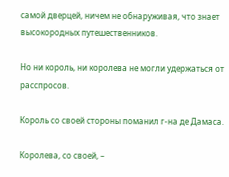самой дверцей, ничем не обнаруживая, что знает высокородных путешественников.

Но ни король, ни королева не могли удержаться от расспросов.

Король со своей стороны поманил г-на де Дамаса.

Королева, со своей, –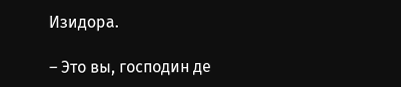Изидора.

– Это вы, господин де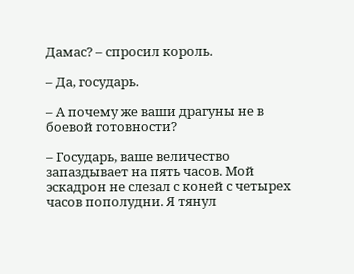Дамас? – спросил король.

– Да, государь.

– А почему же ваши драгуны не в боевой готовности?

– Государь, ваше величество запаздывает на пять часов. Мой эскадрон не слезал с коней с четырех часов пополудни. Я тянул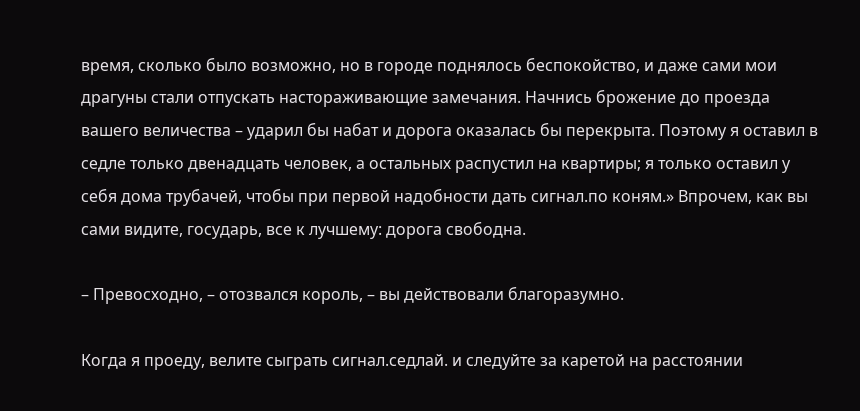время, сколько было возможно, но в городе поднялось беспокойство, и даже сами мои драгуны стали отпускать настораживающие замечания. Начнись брожение до проезда вашего величества – ударил бы набат и дорога оказалась бы перекрыта. Поэтому я оставил в седле только двенадцать человек, а остальных распустил на квартиры; я только оставил у себя дома трубачей, чтобы при первой надобности дать сигнал.по коням.» Впрочем, как вы сами видите, государь, все к лучшему: дорога свободна.

– Превосходно, – отозвался король, – вы действовали благоразумно.

Когда я проеду, велите сыграть сигнал.седлай. и следуйте за каретой на расстоянии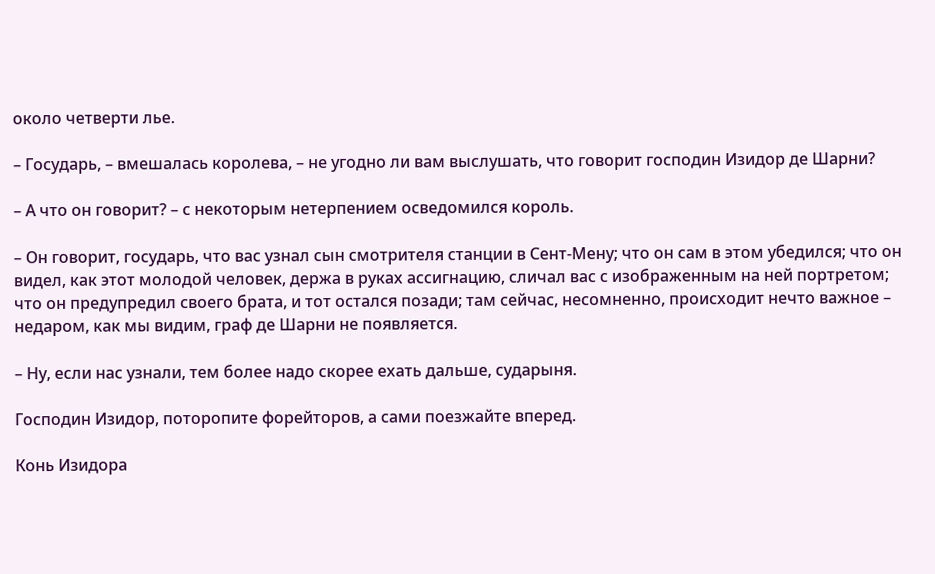около четверти лье.

– Государь, – вмешалась королева, – не угодно ли вам выслушать, что говорит господин Изидор де Шарни?

– А что он говорит? – с некоторым нетерпением осведомился король.

– Он говорит, государь, что вас узнал сын смотрителя станции в Сент-Мену; что он сам в этом убедился; что он видел, как этот молодой человек, держа в руках ассигнацию, сличал вас с изображенным на ней портретом; что он предупредил своего брата, и тот остался позади; там сейчас, несомненно, происходит нечто важное – недаром, как мы видим, граф де Шарни не появляется.

– Ну, если нас узнали, тем более надо скорее ехать дальше, сударыня.

Господин Изидор, поторопите форейторов, а сами поезжайте вперед.

Конь Изидора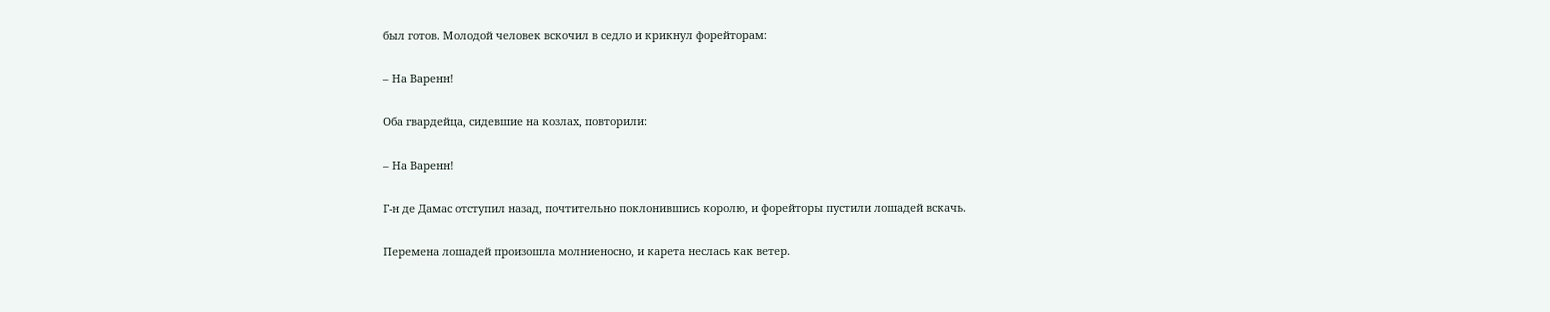был готов. Молодой человек вскочил в седло и крикнул форейторам:

– На Варенн!

Оба гвардейца, сидевшие на козлах, повторили:

– На Варенн!

Г-н де Дамас отступил назад, почтительно поклонившись королю, и форейторы пустили лошадей вскачь.

Перемена лошадей произошла молниеносно, и карета неслась как ветер.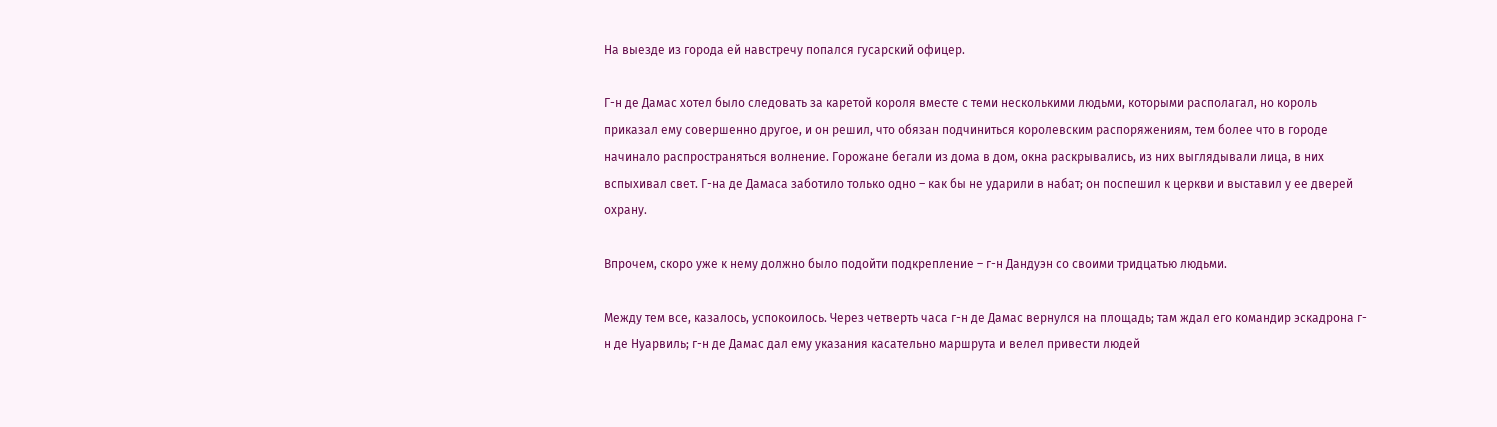На выезде из города ей навстречу попался гусарский офицер.

Г-н де Дамас хотел было следовать за каретой короля вместе с теми несколькими людьми, которыми располагал, но король приказал ему совершенно другое, и он решил, что обязан подчиниться королевским распоряжениям, тем более что в городе начинало распространяться волнение. Горожане бегали из дома в дом, окна раскрывались, из них выглядывали лица, в них вспыхивал свет. Г-на де Дамаса заботило только одно – как бы не ударили в набат; он поспешил к церкви и выставил у ее дверей охрану.

Впрочем, скоро уже к нему должно было подойти подкрепление – г-н Дандуэн со своими тридцатью людьми.

Между тем все, казалось, успокоилось. Через четверть часа г-н де Дамас вернулся на площадь; там ждал его командир эскадрона г-н де Нуарвиль; г-н де Дамас дал ему указания касательно маршрута и велел привести людей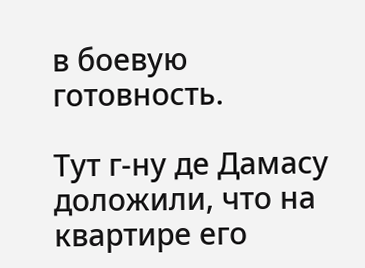в боевую готовность.

Тут г-ну де Дамасу доложили, что на квартире его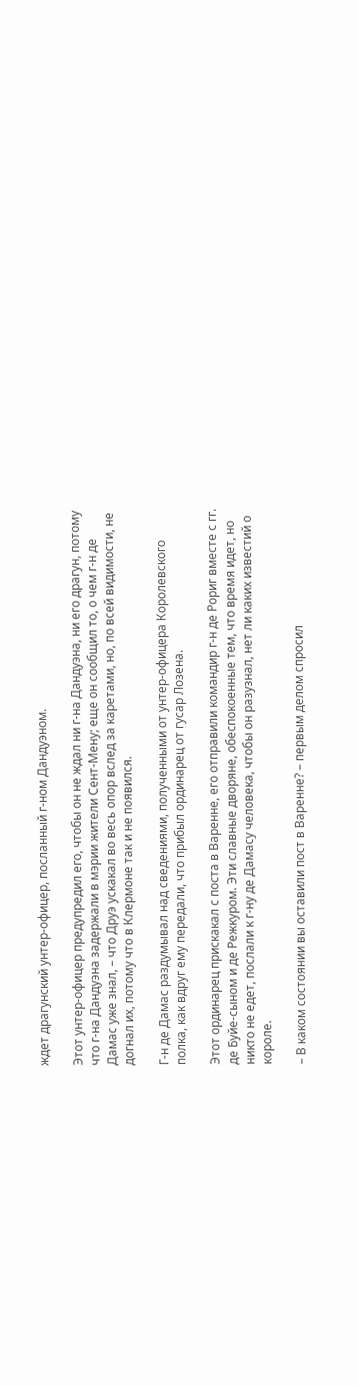ждет драгунский унтер-офицер, посланный г-ном Дандуэном.

Этот унтер-офицер предупредил его, чтобы он не ждал ни г-на Дандуэна, ни его драгун, потому что г-на Дандуэна задержали в мэрии жители Сент-Мену; еще он сообщил то, о чем г-н де Дамас уже знал, – что Друэ ускакал во весь опор вслед за каретами, но, по всей видимости, не догнал их, потому что в Клермоне так и не появился.

Г-н де Дамас раздумывал над сведениями, полученными от унтер-офицера Королевского полка, как вдруг ему передали, что прибыл ординарец от гусар Лозена.

Этот ординарец прискакал с поста в Варенне, его отправили командир г-н де Рориг вместе с гг. де Буйе-сыном и де Режкуром. Эти славные дворяне, обеспокоенные тем, что время идет, но никто не едет, послали к г-ну де Дамасу человека, чтобы он разузнал, нет ли каких известий о короле.

– В каком состоянии вы оставили пост в Варенне? – первым делом спросил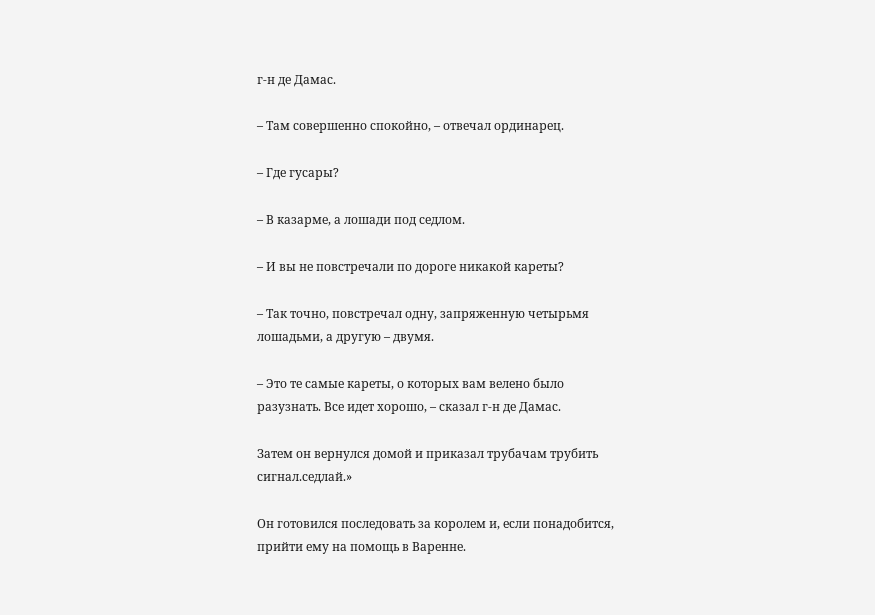г-н де Дамас.

– Там совершенно спокойно, – отвечал ординарец.

– Где гусары?

– В казарме, а лошади под седлом.

– И вы не повстречали по дороге никакой кареты?

– Так точно, повстречал одну, запряженную четырьмя лошадьми, а другую – двумя.

– Это те самые кареты, о которых вам велено было разузнать. Все идет хорошо, – сказал г-н де Дамас.

Затем он вернулся домой и приказал трубачам трубить сигнал.седлай.»

Он готовился последовать за королем и, если понадобится, прийти ему на помощь в Варенне.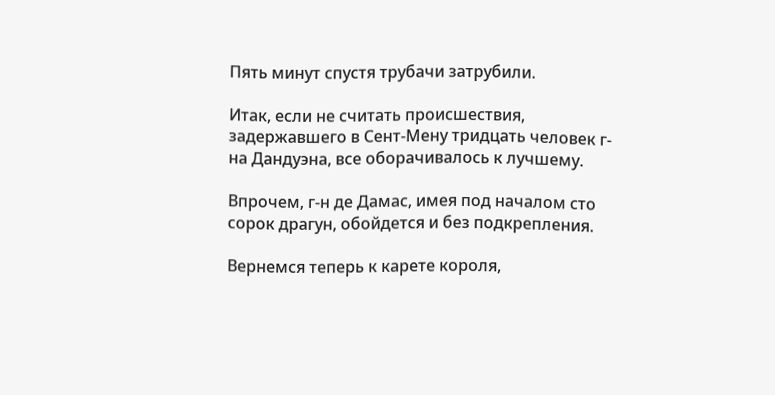Пять минут спустя трубачи затрубили.

Итак, если не считать происшествия, задержавшего в Сент-Мену тридцать человек г-на Дандуэна, все оборачивалось к лучшему.

Впрочем, г-н де Дамас, имея под началом сто сорок драгун, обойдется и без подкрепления.

Вернемся теперь к карете короля,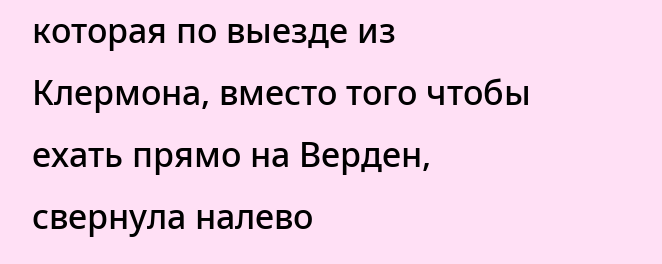которая по выезде из Клермона, вместо того чтобы ехать прямо на Верден, свернула налево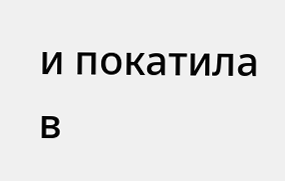и покатила в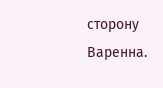сторону Варенна.